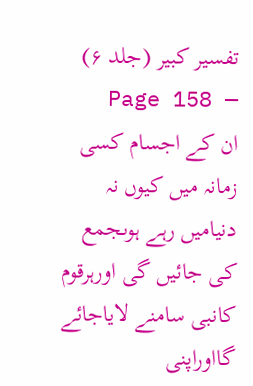تفسیر کبیر (جلد ۶) — Page 158
ان کے اجسام کسی زمانہ میں کیوں نہ دنیامیں رہے ہوںجمع کی جائیں گی اورہرقوم کانبی سامنے لایاجائے گااوراپنی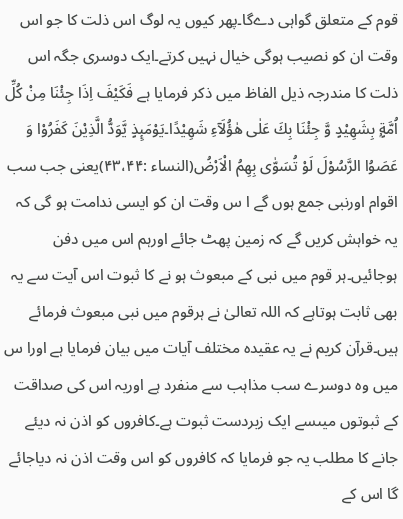قوم کے متعلق گواہی دےگا۔پھر کیوں یہ لوگ اس ذلت کا جو اس وقت ان کو نصیب ہوگی خیال نہیں کرتے۔ایک دوسری جگہ اس ذلت کا مندرجہ ذیل الفاظ میں ذکر فرمایا ہے فَكَيْفَ اِذَا جِئْنَا مِنْ كُلِّ اُمَّةٍۭ بِشَهِيْدٍ وَّ جِئْنَا بِكَ عَلٰى هٰؤُلَآءِ شَهِيْدًا۔يَوْمَىِٕذٍ يَّوَدُّ الَّذِيْنَ كَفَرُوْا وَ عَصَوُا الرَّسُوْلَ لَوْ تُسَوّٰى بِهِمُ الْاَرْضُ(النساء :۴۳،۴۴)یعنی جب سب اقوام اورنبی جمع ہوں گے ا س وقت ان کو ایسی ندامت ہو گی کہ یہ خواہش کریں گے کہ زمین پھٹ جائے اورہم اس میں دفن ہوجائیں۔ہر قوم میں نبی کے مبعوث ہو نے کا ثبوت اس آیت سے یہ بھی ثابت ہوتاہے کہ اللہ تعالیٰ نے ہرقوم میں نبی مبعوث فرمائے ہیں۔قرآن کریم نے یہ عقیدہ مختلف آیات میں بیان فرمایا ہے اورا س میں وہ دوسرے سب مذاہب سے منفرد ہے اوریہ اس کی صداقت کے ثبوتوں میںسے ایک زبردست ثبوت ہے۔کافروں کو اذن نہ دیئے جانے کا مطلب یہ جو فرمایا کہ کافروں کو اس وقت اذن نہ دیاجائے گا اس کے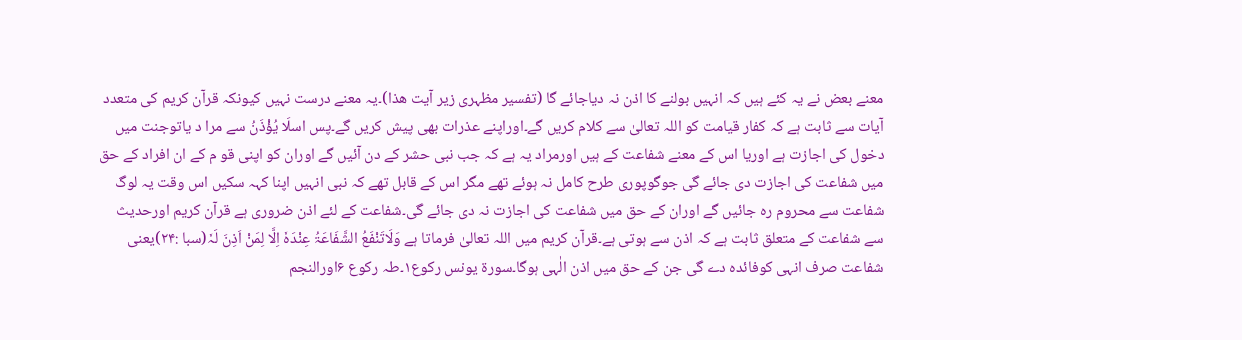معنے بعض نے یہ کئے ہیں کہ انہیں بولنے کا اذن نہ دیاجائے گا (تفسیر مظہری زیر آیت ھذا)۔یہ معنے درست نہیں کیونکہ قرآن کریم کی متعدد آیات سے ثابت ہے کہ کفار قیامت کو اللہ تعالیٰ سے کلام کریں گے۔اوراپنے عذرات بھی پیش کریں گے۔پس اسلَا يُؤْذَنُ سے مرا د یاتوجنت میں دخول کی اجازت ہے اوریا اس کے معنے شفاعت کے ہیں اورمراد یہ ہے کہ جب نبی حشر کے دن آئیں گے اوران کو اپنی قو م کے ان افراد کے حق میں شفاعت کی اجازت دی جائے گی جوگوپوری طرح کامل نہ ہوئے تھے مگر اس کے قابل تھے کہ نبی انہیں اپنا کہہ سکیں اس وقت یہ لوگ شفاعت سے محروم رہ جائیں گے اوران کے حق میں شفاعت کی اجازت نہ دی جائے گی۔شفاعت کے لئے اذن ضروری ہے قرآن کریم اورحدیث سے شفاعت کے متعلق ثابت ہے کہ اذن سے ہوتی ہے۔قرآن کریم میں اللہ تعالیٰ فرماتا ہے وَلَاتَنْفَعُ الشَّفَاعَۃُ عِنْدَہٗ اِلَّا لِمَنْ اَذِنَ لَہٗ(سبا :۲۴)یعنی شفاعت صرف انہی کوفائدہ دے گی جن کے حق میں اذن الٰہی ہوگا۔سورۃ یونس رکوع۱۔طہ رکوع ۶اورالنجم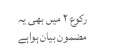رکوع ۲ میں بھی یہ مضمون بیان ہواہے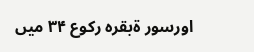اورسور ۃبقرہ رکوع ۳۴ میں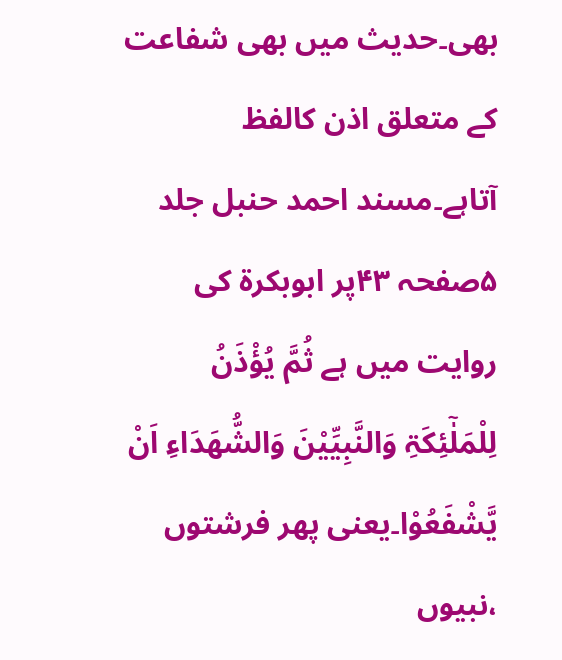بھی۔حدیث میں بھی شفاعت کے متعلق اذن کالفظ آتاہے۔مسند احمد حنبل جلد ۵صفحہ ۴۳پر ابوبکرۃ کی روایت میں ہے ثُمَّ یُؤْذَنُ لِلْمَلٰٓئِکَۃِ وَالنَّبِیِّیْنَ وَالشُّھَدَاءِ اَنْ یَّشْفَعُوْا۔یعنی پھر فرشتوں ،نبیوں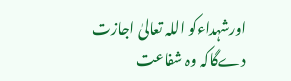اورشہداءکو اللہ تعالیٰ اجازت دےگاکہ وہ شفاعت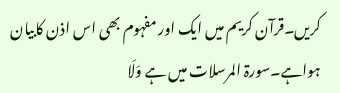کریں۔قرآن کریم میں ایک اور مفہوم بھی اس اذن کابیان ہواہے۔سورۃ المرسلات میں ہے وَلَا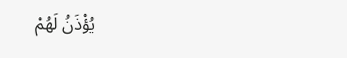یُؤْذَنُ لَھُمْ